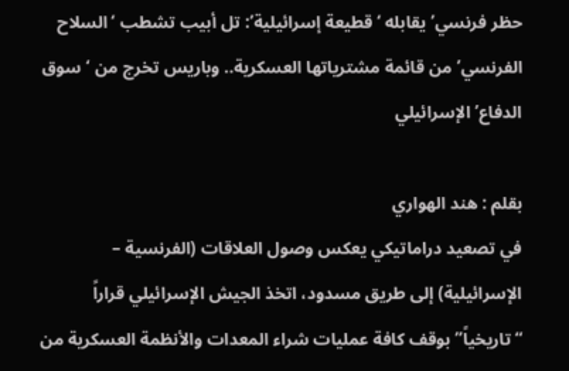حظر فرنسي’ يقابله ‘قطيعة إسرائيلية’: تل أبيب تشطب ‘السلاح الفرنسي’ من قائمة مشترياتها العسكرية.. وباريس تخرج من ‘سوق الدفاع’ الإسرائيلي

بقلم : هند الهواري
في تصعيد دراماتيكي يعكس وصول العلاقات (الفرنسية – الإسرائيلية) إلى طريق مسدود، اتخذ الجيش الإسرائيلي قراراً “تاريخياً” بوقف كافة عمليات شراء المعدات والأنظمة العسكرية من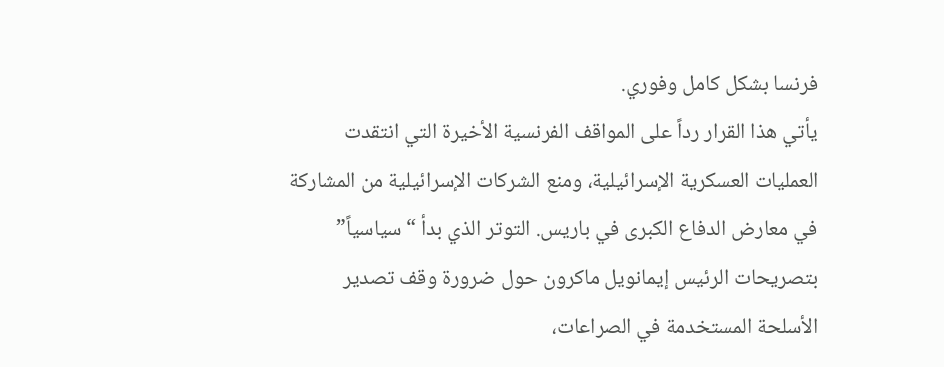فرنسا بشكل كامل وفوري.
يأتي هذا القرار رداً على المواقف الفرنسية الأخيرة التي انتقدت العمليات العسكرية الإسرائيلية، ومنع الشركات الإسرائيلية من المشاركة في معارض الدفاع الكبرى في باريس. التوتر الذي بدأ “سياسياً” بتصريحات الرئيس إيمانويل ماكرون حول ضرورة وقف تصدير الأسلحة المستخدمة في الصراعات،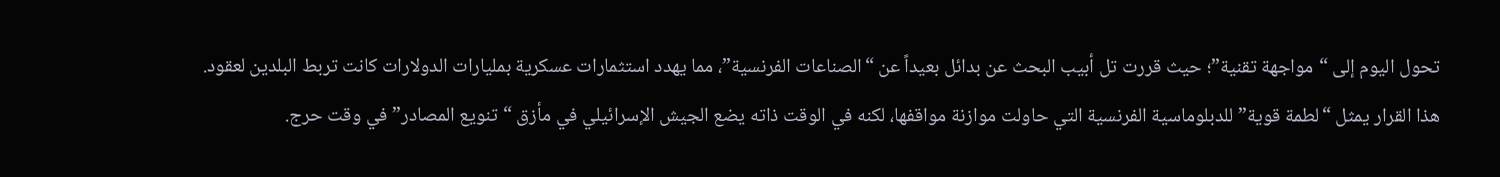تحول اليوم إلى “مواجهة تقنية”؛ حيث قررت تل أبيب البحث عن بدائل بعيداً عن “الصناعات الفرنسية”، مما يهدد استثمارات عسكرية بمليارات الدولارات كانت تربط البلدين لعقود.
هذا القرار يمثل “لطمة قوية” للدبلوماسية الفرنسية التي حاولت موازنة مواقفها، لكنه في الوقت ذاته يضع الجيش الإسرائيلي في مأزق “تنويع المصادر” في وقت حرج.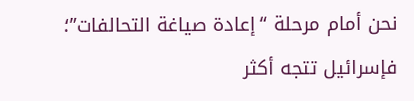نحن أمام مرحلة “إعادة صياغة التحالفات”؛ فإسرائيل تتجه أكثر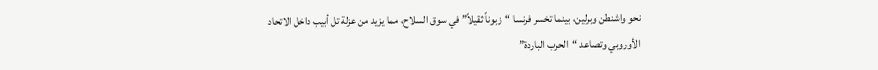نحو واشنطن وبرلين، بينما تخسر فرنسا “زبوناً ثقيلاً” في سوق السلاح، مما يزيد من عزلة تل أبيب داخل الاتحاد الأوروبي وتصاعد “الحرب الباردة”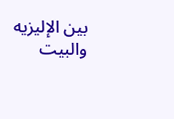بين الإليزيه والبيت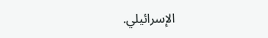الإسرائيلي.